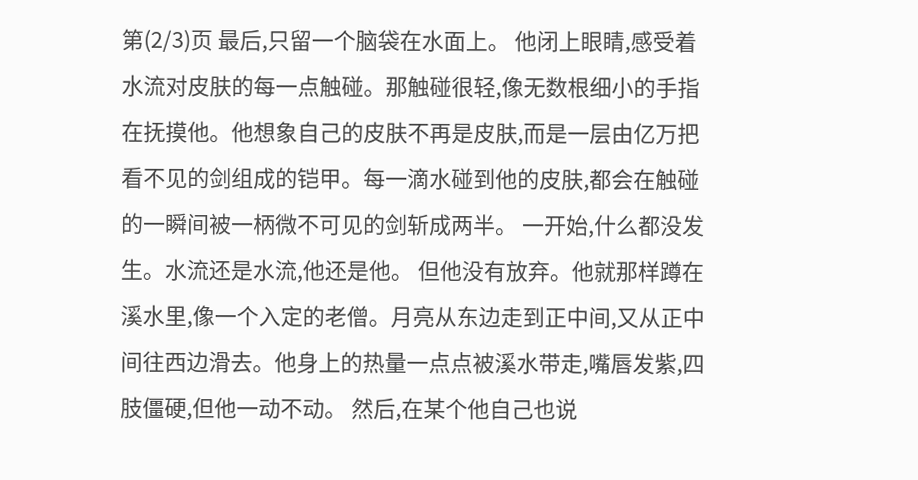第(2/3)页 最后,只留一个脑袋在水面上。 他闭上眼睛,感受着水流对皮肤的每一点触碰。那触碰很轻,像无数根细小的手指在抚摸他。他想象自己的皮肤不再是皮肤,而是一层由亿万把看不见的剑组成的铠甲。每一滴水碰到他的皮肤,都会在触碰的一瞬间被一柄微不可见的剑斩成两半。 一开始,什么都没发生。水流还是水流,他还是他。 但他没有放弃。他就那样蹲在溪水里,像一个入定的老僧。月亮从东边走到正中间,又从正中间往西边滑去。他身上的热量一点点被溪水带走,嘴唇发紫,四肢僵硬,但他一动不动。 然后,在某个他自己也说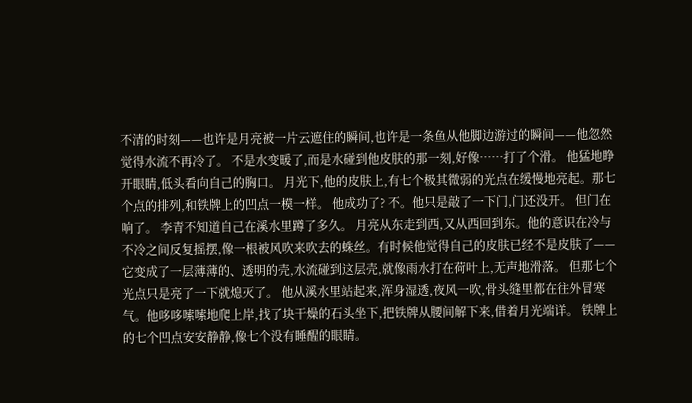不清的时刻——也许是月亮被一片云遮住的瞬间,也许是一条鱼从他脚边游过的瞬间——他忽然觉得水流不再冷了。 不是水变暖了,而是水碰到他皮肤的那一刻,好像……打了个滑。 他猛地睁开眼睛,低头看向自己的胸口。 月光下,他的皮肤上,有七个极其微弱的光点在缓慢地亮起。那七个点的排列,和铁牌上的凹点一模一样。 他成功了? 不。他只是敲了一下门,门还没开。 但门在响了。 李青不知道自己在溪水里蹲了多久。 月亮从东走到西,又从西回到东。他的意识在冷与不冷之间反复摇摆,像一根被风吹来吹去的蛛丝。有时候他觉得自己的皮肤已经不是皮肤了——它变成了一层薄薄的、透明的壳,水流碰到这层壳,就像雨水打在荷叶上,无声地滑落。 但那七个光点只是亮了一下就熄灭了。 他从溪水里站起来,浑身湿透,夜风一吹,骨头缝里都在往外冒寒气。他哆哆嗦嗦地爬上岸,找了块干燥的石头坐下,把铁牌从腰间解下来,借着月光端详。 铁牌上的七个凹点安安静静,像七个没有睡醒的眼睛。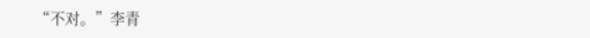“不对。”李青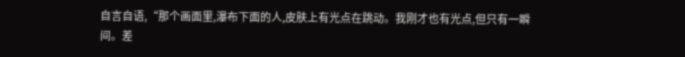自言自语,“那个画面里,瀑布下面的人,皮肤上有光点在跳动。我刚才也有光点,但只有一瞬间。差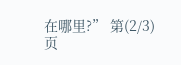在哪里?” 第(2/3)页